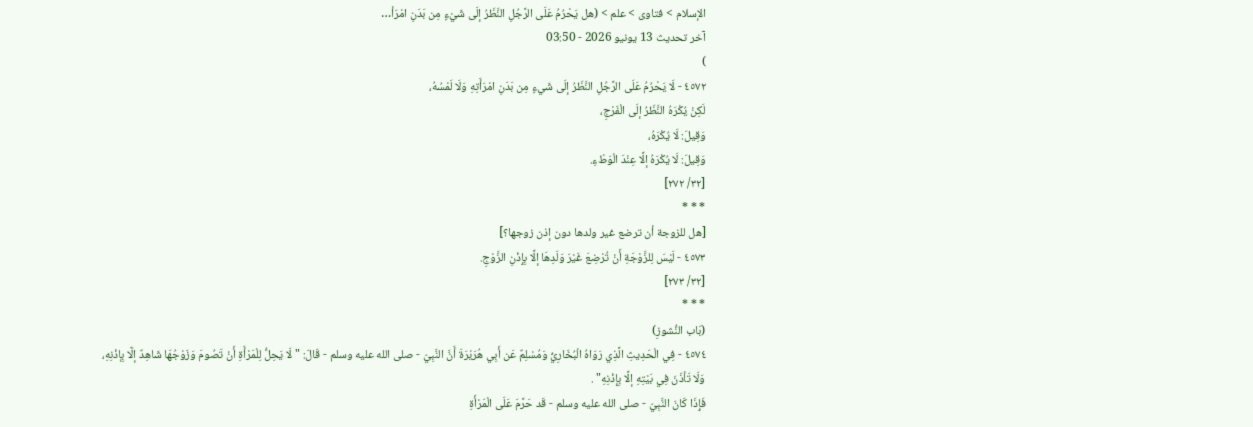الإسلام > فتاوى > علم > (هل يَحْرُمُ عَلَى الرَّجُلِ النَّظَرُ إلَى شَيْءٍ مِن بَدَنِ امْرَأ…
آخر تحديث 13 يونيو 2026 - 03:50
)
٤٥٧٢ - لَا يَحْرُمُ عَلَى الرَّجُلِ النَّظَرُ إلَى شَيءٍ مِن بَدَنِ امْرَأَتِهِ وَلَا لَمْسُهُ،
لَكِنْ يُكْرَهُ النَّظَرُ إلَى الْفَرْجِ،
وَقِيلَ: لَا يُكْرَهُ،
وَقِيلَ: لَا يُكْرَهُ إلَّا عِنْدَ الْوَطْءِ.
[٣٢/ ٢٧٢]
* * *
[هل للزوجة أن ترضع غير ولدها دون إذن زوجها؟]
٤٥٧٣ - لَيْسَ لِلزَّوْجَةِ أَنْ تُرْضِعَ غَيْرَ وَلَدِهَا إلَّا بِإِذْنِ الزَّوْجِ.
[٣٢/ ٢٧٣]
* * *
(بَاب النُّشوزِ)
٤٥٧٤ - فِي الْحَدِيثِ الَّذِي رَوَاهُ الْبُخَارِيُّ وَمُسْلِمٌ عَن أَبِي هُرَيْرَةَ أَنَّ النَّبِيّ - صلى الله عليه وسلم - قَالَ: "لَا يَحِلُّ لِلْمَرْأَةِ أَنْ تَصُومَ وَزَوْجُهَا شَاهِدٌ إلَّا بِإذْنِهِ،
وَلَا تَأذَنَ فِي بَيْتِهِ إلَّا بِإِذْنِهِ" .
فَإِذَا كَانَ النَّبِيّ - صلى الله عليه وسلم - قَد حَرَّمَ عَلَى الْمَرْأَةِ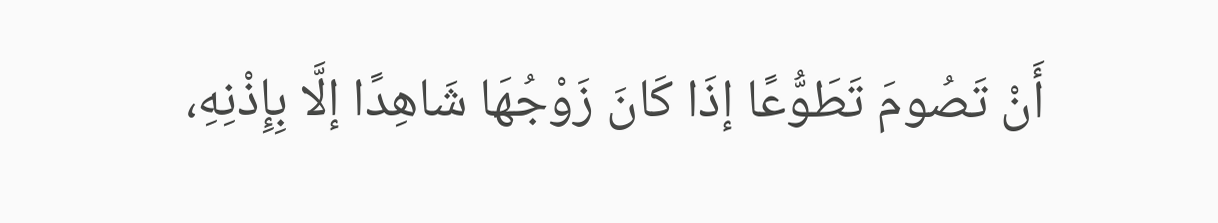أَنْ تَصُومَ تَطَوُّعًا إذَا كَانَ زَوْجُهَا شَاهِدًا إلَّا بِإِذْنِهِ،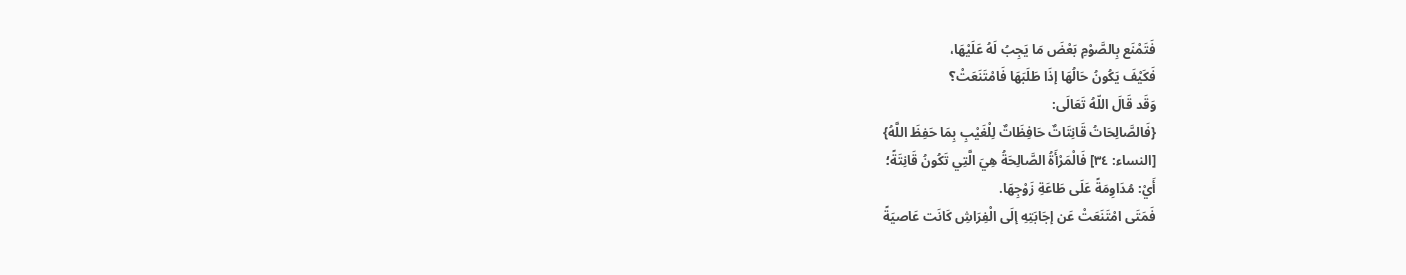فَتَمْنَع بِالصَّوْمِ بَعْضَ مَا يَجِبُ لَهُ عَلَيْهَا،
فَكَيْفَ يَكُونُ حَالُهَا إذَا طَلَبَهَا فَامْتَنَعَتْ؟
وَقَد قَالَ اللّهُ تَعَالَى:
{فَالصَّالِحَاتُ قَانِتَاتٌ حَافِظَاتٌ لِلْغَيْبِ بِمَا حَفِظَ اللَّهُ}
[النساء: ٣٤] فَالْمَرْأَةُ الصَّالِحَةُ هِيَ الَّتِي تَكُونُ قَانِتَةً؛
أَيْ: مُدَاوِمَةً عَلَى طَاعَةِ زَوْجِهَا.
فَمَتَى امْتَنَعَتْ عَن إجَابَتِهِ إلَى الْفِرَاشِ كَانَت عَاصيَةً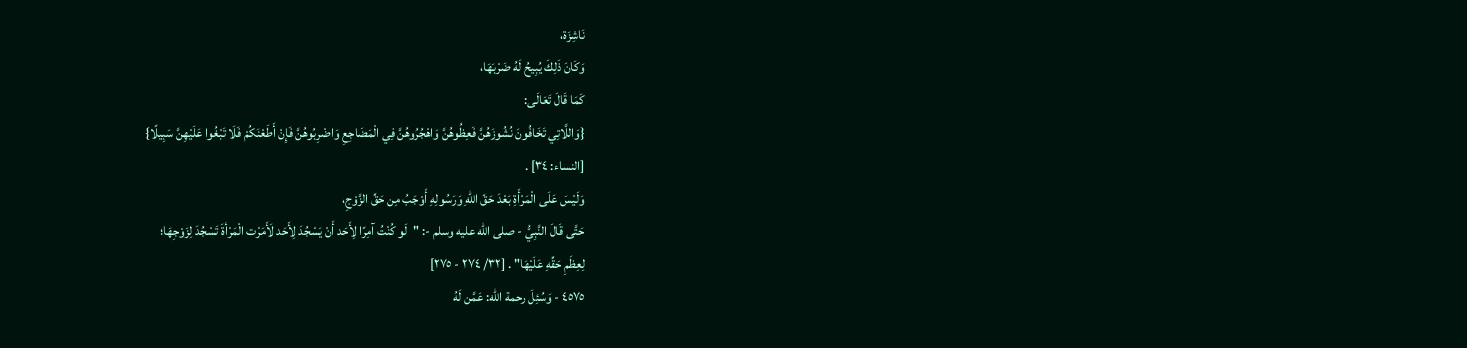نَاشِزَة،
وَكَانَ ذَلِكَ يُبِيحُ لَهُ ضَرْبَهَا،
كَمَا قَالَ تَعَالَى:
{وَاللَّاتِي تَخَافُونَ نُشُوزَهُنَّ فَعِظُوهُنَّ وَاهْجُرُوهُنَّ فِي الْمَضَاجِعِ وَاضْرِبُوهُنَّ فَإِنْ أَطَعْنَكُمْ فَلَا تَبْغُوا عَلَيْهِنَّ سَبِيلًا}
[النساء: ٣٤] .
وَلَيْسَ عَلَى الْمَرْأَةِ بَعْدَ حَقّ اللهِ وَرَسُولِهِ أَوْجَبُ مِن حَقِّ الزَّوْجِ،
حَتَّى قَالَ النَّبِيُّ - صلى الله عليه وسلم -: "لَو كُنْتُ آمِرًا لِأَحَد أَنْ يَسْجُدَ لِأَحَد لَأَمَرْت الْمَرْأةَ تَسْجُدَ لِزَوْجِهَا؛
لِعِظَمِ حَقِّهِ عَلَيْهَا" . [٣٢/ ٢٧٤ - ٢٧٥]
٤٥٧٥ - وَسُئِلَ رحمة الله: عَمَّن لَهُ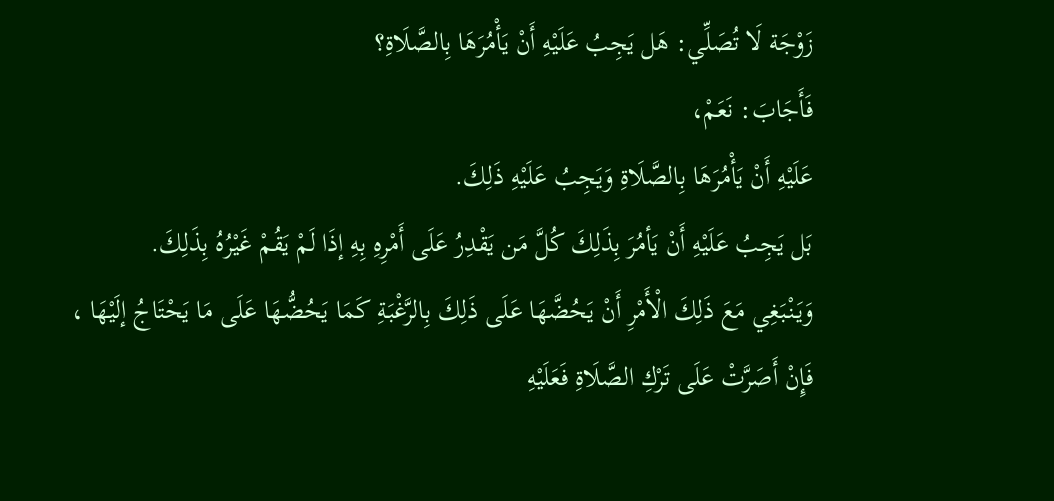زَوْجَة لَا تُصَلِّي: هَل يَجِبُ عَلَيْهِ أَنْ يَأْمُرَهَا بِالصَّلَاةِ؟
فَأَجَابَ: نَعَمْ،
عَلَيْهِ أَنْ يَأْمُرَهَا بِالصَّلَاةِ وَيَجِبُ عَلَيْهِ ذَلِكَ.
بَل يَجِبُ عَلَيْهِ أَنْ يَأمُرَ بِذَلِكَ كُلَّ مَن يَقْدِرُ عَلَى أَمْرِهِ بِهِ إذَا لَمْ يَقُمْ غَيْرُهُ بِذَلِكَ.
وَيَنْبَغِي مَعَ ذَلِكَ الْأَمْرِ أَنْ يَحُضَّهَا عَلَى ذَلِكَ بِالرَّغْبَةِ كَمَا يَحُضُّهَا عَلَى مَا يَحْتَاجُ إلَيْهَا ،
فَإِنْ أَصَرَّتْ عَلَى تَرْكِ الصَّلَاةِ فَعَلَيْهِ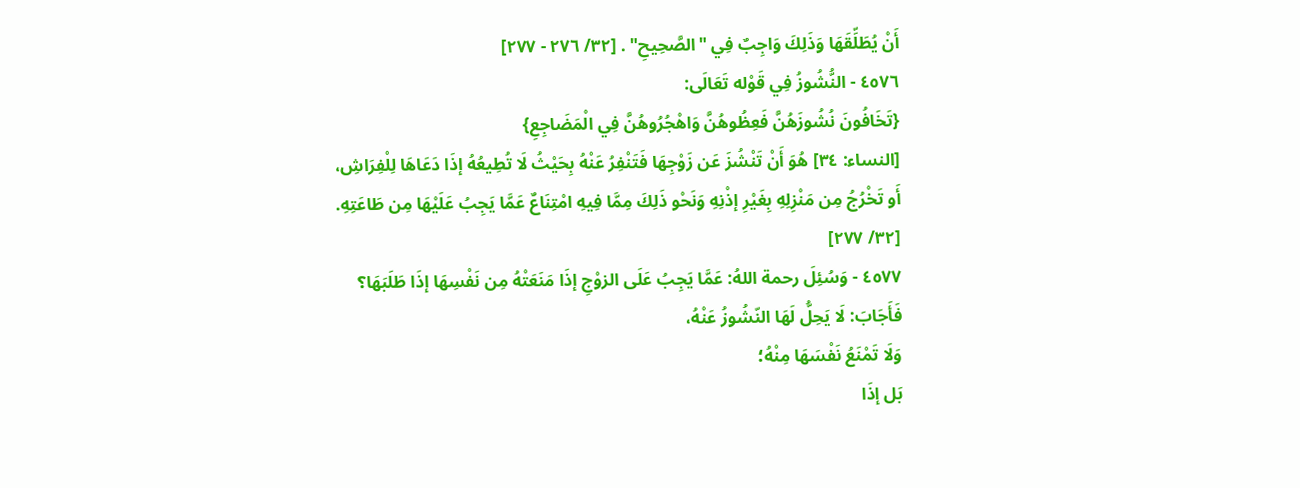أَنْ يُطَلِّقَهَا وَذَلِكَ وَاجِبٌ فِي "الصَّحِيحِ" . [٣٢/ ٢٧٦ - ٢٧٧]
٤٥٧٦ - النُّشُوزُ فِي قَوْله تَعَالَى:
{تَخَافُونَ نُشُوزَهُنَّ فَعِظُوهُنَّ وَاهْجُرُوهُنَّ فِي الْمَضَاجِعِ}
[النساء: ٣٤] هُوَ أَنْ تَنْشُزَ عَن زَوْجِهَا فَتَنْفِرُ عَنْهُ بِحَيْثُ لَا تُطِيعُهُ إذَا دَعَاهَا لِلْفِرَاشِ،
أَو تَخْرُجُ مِن مَنْزِلِهِ بِغَيْرِ إذْنِهِ وَنَحْو ذَلِكَ مِمَّا فِيهِ امْتِنَاعٌ عَمَّا يَجِبُ عَلَيْهَا مِن طَاعَتِهِ.
[٣٢/ ٢٧٧]
٤٥٧٧ - وَسُئِلَ رحمة اللهُ: عَمَّا يَجِبُ عَلَى الزوْجِ إذَا مَنَعَتْهُ مِن نَفْسِهَا إذَا طَلَبَهَا؟
فَأَجَابَ: لَا يَحِلُّ لَهَا النّشُوزُ عَنْهُ،
وَلَا تَمْنَعُ نَفْسَهَا مِنْهُ؛
بَل إذَا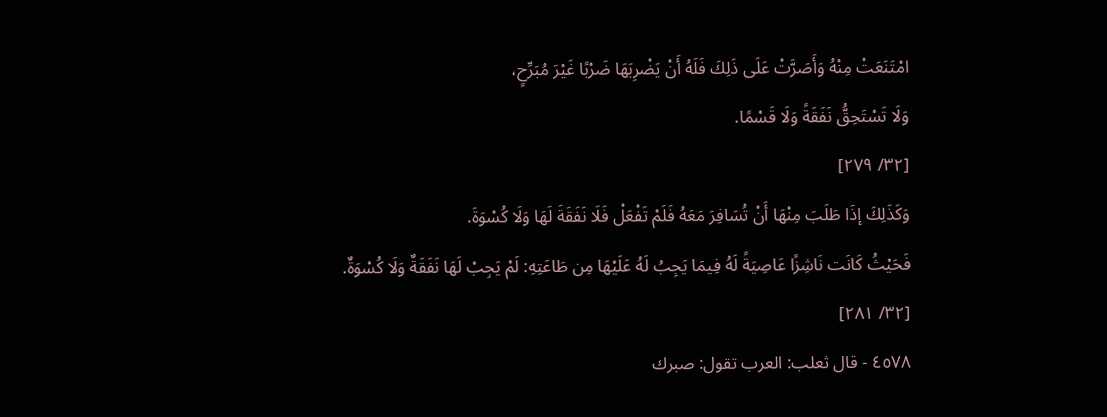امْتَنَعَتْ مِنْهُ وَأَصَرَّتْ عَلَى ذَلِكَ فَلَهُ أَنْ يَضْرِبَهَا ضَرْبًا غَيْرَ مُبَرِّحٍ،
وَلَا تَسْتَحِقُّ نَفَقَةً وَلَا قَسْمًا.
[٣٢/ ٢٧٩]
وَكَذَلِكَ إذَا طَلَبَ مِنْهَا أَنْ تُسَافِرَ مَعَهُ فَلَمْ تَفْعَلْ فَلَا نَفَقَةَ لَهَا وَلَا كُسْوَةَ.
فَحَيْثُ كَانَت نَاشِزًا عَاصِيَةً لَهُ فِيمَا يَجِبُ لَهُ عَلَيْهَا مِن طَاعَتِهِ: لَمْ يَجِبْ لَهَا نَفَقَةٌ وَلَا كُسْوَةٌ.
[٣٢/ ٢٨١]
٤٥٧٨ - قال ثعلب: العرب تقول: صبرك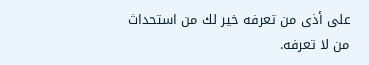على أذى من تعرفه خير لك من استحداث من لا تعرفه.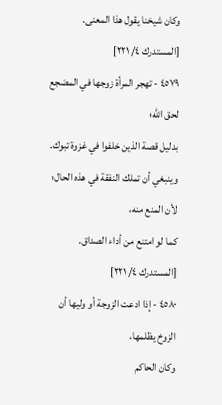وكان شيخنا يقول هذا المعنى.
[المستدرك ٤/ ٢٢١]
٤٥٧٩ - تهجر المرأة زوجها في المضجع لحق اللّه؛
بدليل قصة الذين خلفوا في غزوة تبوك.
وينبغي أن تملك النفقة في هذه الحال؛
لأن المنع منه،
كما لو امتنع من أداء الصداق.
[المستدرك ٤/ ٢٢١]
٤٥٨٠ - إذا ادعت الزوجة أو وليها أن الزوخ يظلمها،
وكان الحاكم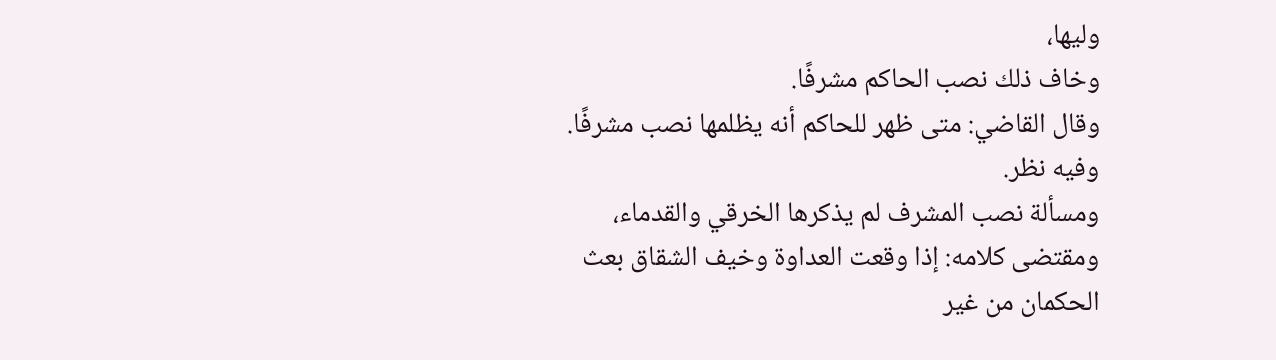وليها،
وخاف ذلك نصب الحاكم مشرفًا.
وقال القاضي: متى ظهر للحاكم أنه يظلمها نصب مشرفًا.
وفيه نظر.
ومسألة نصب المشرف لم يذكرها الخرقي والقدماء،
ومقتضى كلامه: إذا وقعت العداوة وخيف الشقاق بعث الحكمان من غير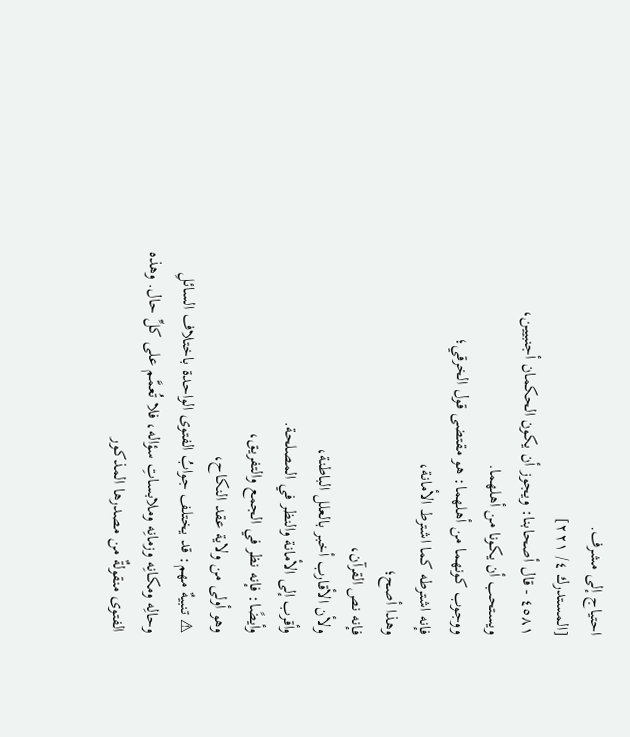احتياج إلى مشرف.
[المستدرك ٤/ ٢٢١]
٤٥٨١ - قال أصحابنا: ويجوز أن يكون الحكمان أجنبيين،
ويستحب أن يكونا من أهلهما.
ووجوب كونهما من أهلهما: هو مقتضى قول الخرقي؛
فإنه اشترطه كما اشترط الأمانة،
وهذا أصح؛
فإنه نص القرآن،
ولأن الأقارب أخبر بالعلل الباطنة،
وأقرب إلى الأمانة والنظر في المصلحة.
وأيضًا: فإنه نظر في الجمع والتفريق،
وهو أولى من ولاية عقد النكاح،
⚠ تنبيهٌ مهم: قد يختلف جوابُ الفتوى الواحدة باختلاف السائلِ وحالِه ومكانِه وزمانِه وملابساتِ سؤاله، فلا تُعمَّم على كلِّ حال. وهذه الفتوى منقولةٌ من مصدرها المذكور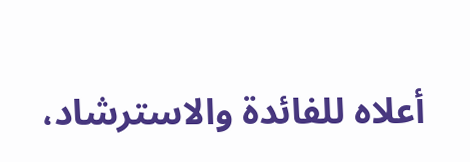أعلاه للفائدة والاسترشاد،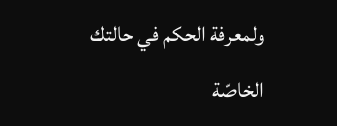ولمعرفة الحكم في حالتك الخاصّة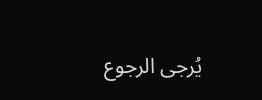يُرجى الرجوع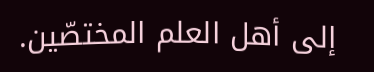إلى أهل العلم المختصّين.